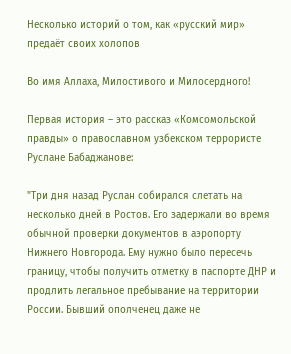Несколько историй о том, как «русский мир» предаёт своих холопов

Во имя Аллаха, Милостивого и Милосердного!

Первая история – это рассказ «Комсомольской правды» о православном узбекском террористе Руслане Бабаджанове:

"Три дня назад Руслан собирался слетать на несколько дней в Ростов. Его задержали во время обычной проверки документов в аэропорту Нижнего Новгорода. Ему нужно было пересечь границу, чтобы получить отметку в паспорте ДНР и продлить легальное пребывание на территории России. Бывший ополченец даже не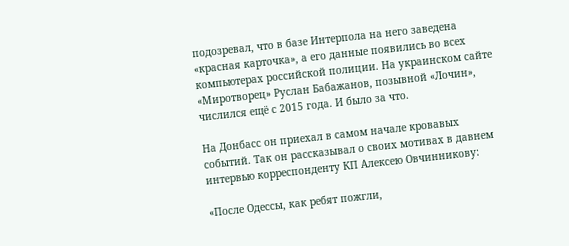подозревал, что в базе Интерпола на него заведена «красная карточка», а его данные появились во всех компьютерах российской полиции. На украинском сайте «Миротворец» Руслан Бабажанов, позывной «Лочин», числился ещё с 2015 года. И было за что.

На Донбасс он приехал в самом начале кровавых событий. Так он рассказывал о своих мотивах в давнем интервью корреспонденту КП Алексею Овчинникову:

«После Одессы, как ребят пожгли,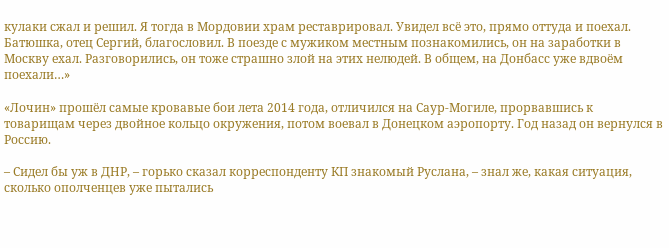кулаки сжал и решил. Я тогда в Мордовии храм реставрировал. Увидел всё это, прямо оттуда и поехал. Батюшка, отец Сергий, благословил. В поезде с мужиком местным познакомились, он на заработки в Москву ехал. Разговорились, он тоже страшно злой на этих нелюдей. В общем, на Донбасс уже вдвоём поехали…»

«Лочин» прошёл самые кровавые бои лета 2014 года, отличился на Саур-Могиле, прорвавшись к товарищам через двойное кольцо окружения, потом воевал в Донецком аэропорту. Год назад он вернулся в Россию.

– Сидел бы уж в ДНР, – горько сказал корреспонденту КП знакомый Руслана, – знал же, какая ситуация, сколько ополченцев уже пытались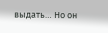выдать… Но он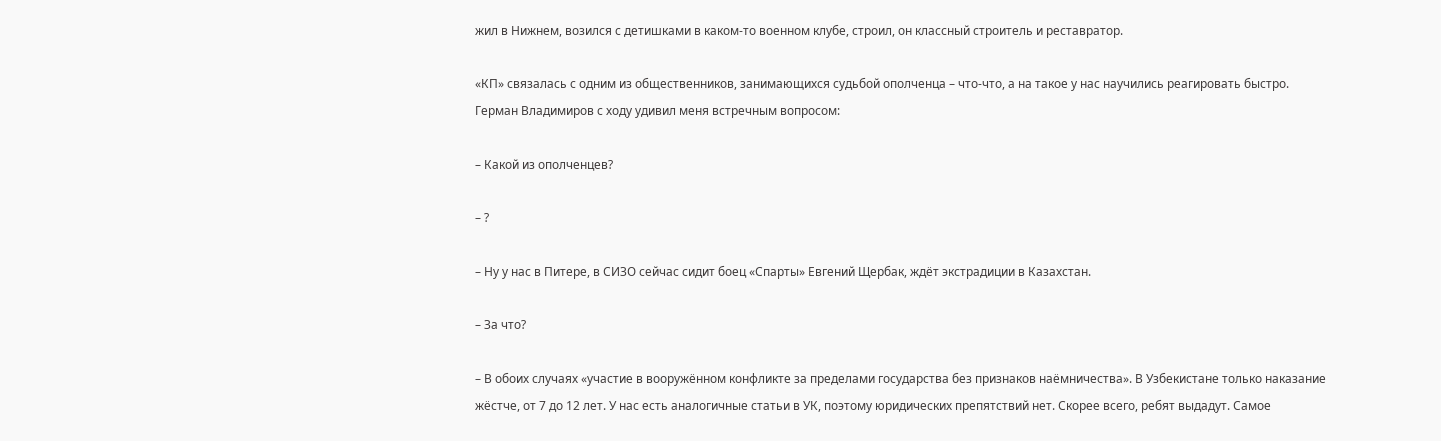жил в Нижнем, возился с детишками в каком-то военном клубе, строил, он классный строитель и реставратор.

«КП» связалась с одним из общественников, занимающихся судьбой ополченца – что-что, а на такое у нас научились реагировать быстро. Герман Владимиров с ходу удивил меня встречным вопросом:

– Какой из ополченцев?

– ?

– Ну у нас в Питере, в СИЗО сейчас сидит боец «Спарты» Евгений Щербак, ждёт экстрадиции в Казахстан.

– За что?

– В обоих случаях «участие в вооружённом конфликте за пределами государства без признаков наёмничества». В Узбекистане только наказание жёстче, от 7 до 12 лет. У нас есть аналогичные статьи в УК, поэтому юридических препятствий нет. Скорее всего, ребят выдадут. Самое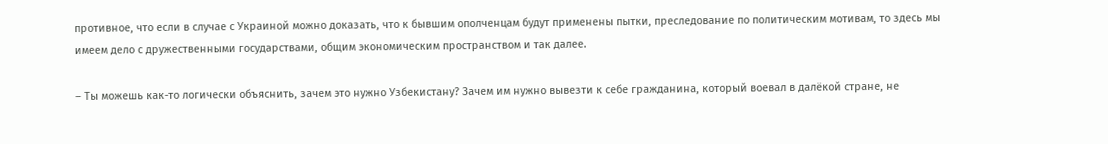противное, что если в случае с Украиной можно доказать, что к бывшим ополченцам будут применены пытки, преследование по политическим мотивам, то здесь мы имеем дело с дружественными государствами, общим экономическим пространством и так далее.

– Ты можешь как-то логически объяснить, зачем это нужно Узбекистану? Зачем им нужно вывезти к себе гражданина, который воевал в далёкой стране, не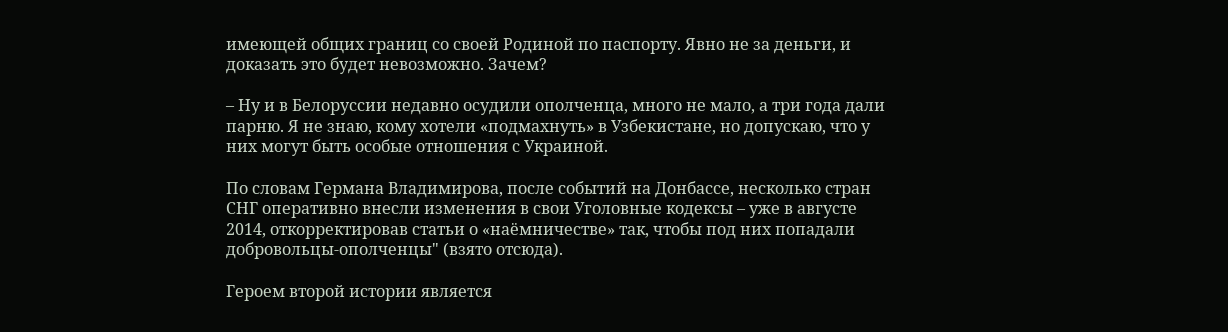имеющей общих границ со своей Родиной по паспорту. Явно не за деньги, и доказать это будет невозможно. Зачем?

– Ну и в Белоруссии недавно осудили ополченца, много не мало, а три года дали парню. Я не знаю, кому хотели «подмахнуть» в Узбекистане, но допускаю, что у них могут быть особые отношения с Украиной.

По словам Германа Владимирова, после событий на Донбассе, несколько стран СНГ оперативно внесли изменения в свои Уголовные кодексы – уже в августе 2014, откорректировав статьи о «наёмничестве» так, чтобы под них попадали добровольцы-ополченцы" (взято отсюда).

Героем второй истории является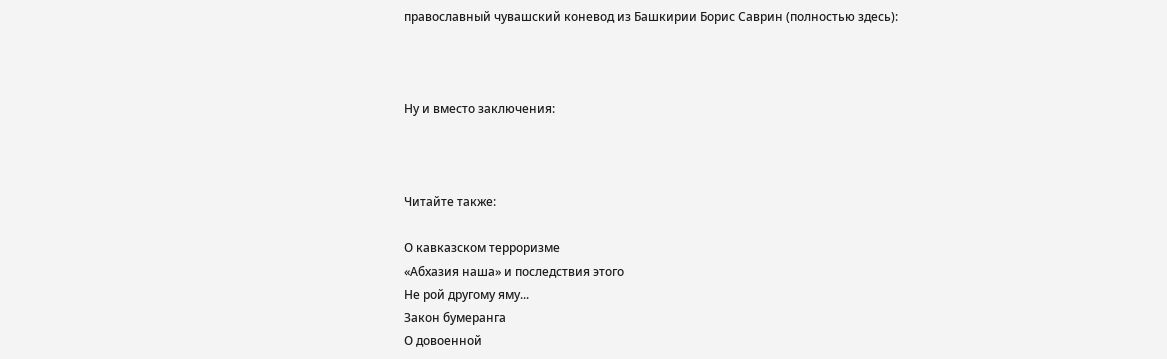православный чувашский коневод из Башкирии Борис Саврин (полностью здесь):



Ну и вместо заключения:



Читайте также:

О кавказском терроризме
«Абхазия наша» и последствия этого
Не рой другому яму...
Закон бумеранга
О довоенной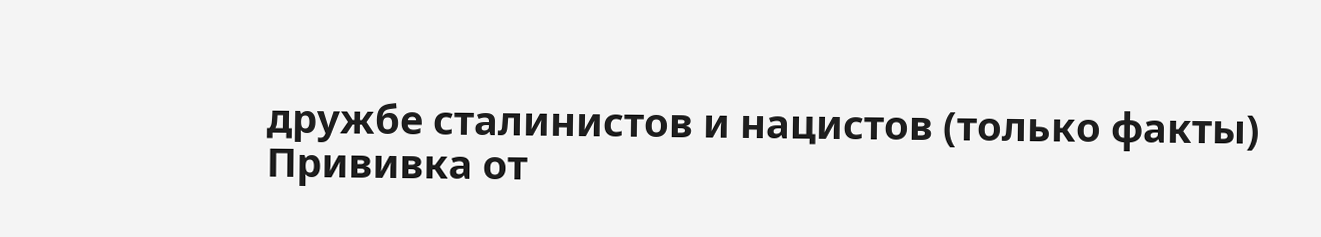дружбе сталинистов и нацистов (только факты)
Прививка от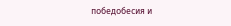победобесия и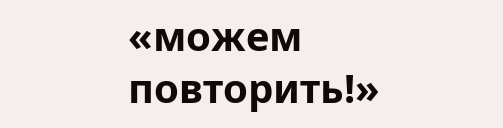«можем повторить!»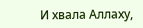И хвала Аллаху,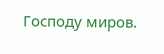Господу миров.